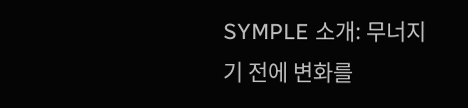SYMPLE 소개: 무너지기 전에 변화를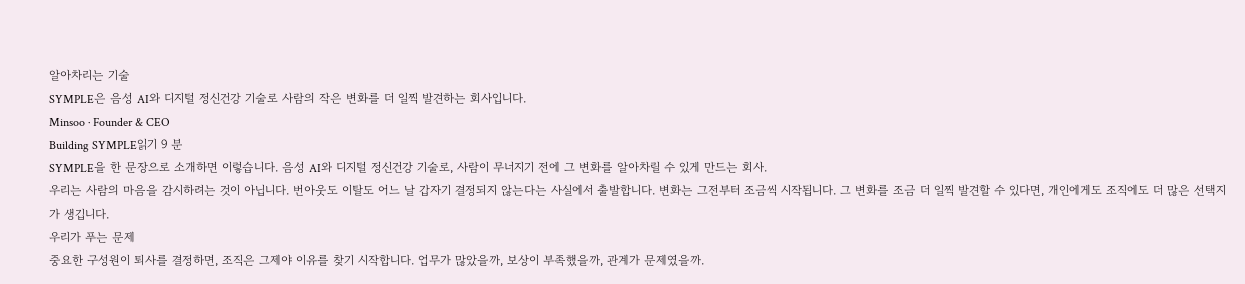알아차리는 기술
SYMPLE은 음성 AI와 디지털 정신건강 기술로 사람의 작은 변화를 더 일찍 발견하는 회사입니다.
Minsoo · Founder & CEO
Building SYMPLE읽기 9 분
SYMPLE을 한 문장으로 소개하면 이렇습니다. 음성 AI와 디지털 정신건강 기술로, 사람이 무너지기 전에 그 변화를 알아차릴 수 있게 만드는 회사.
우리는 사람의 마음을 감시하려는 것이 아닙니다. 번아웃도 이탈도 어느 날 갑자기 결정되지 않는다는 사실에서 출발합니다. 변화는 그전부터 조금씩 시작됩니다. 그 변화를 조금 더 일찍 발견할 수 있다면, 개인에게도 조직에도 더 많은 선택지가 생깁니다.
우리가 푸는 문제
중요한 구성원이 퇴사를 결정하면, 조직은 그제야 이유를 찾기 시작합니다. 업무가 많았을까, 보상이 부족했을까, 관계가 문제였을까.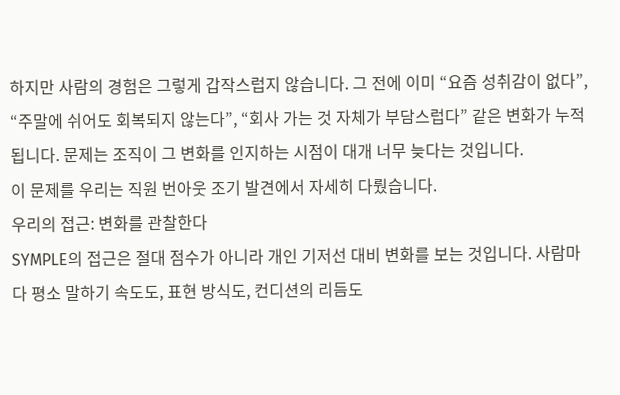하지만 사람의 경험은 그렇게 갑작스럽지 않습니다. 그 전에 이미 “요즘 성취감이 없다”, “주말에 쉬어도 회복되지 않는다”, “회사 가는 것 자체가 부담스럽다” 같은 변화가 누적됩니다. 문제는 조직이 그 변화를 인지하는 시점이 대개 너무 늦다는 것입니다.
이 문제를 우리는 직원 번아웃 조기 발견에서 자세히 다뤘습니다.
우리의 접근: 변화를 관찰한다
SYMPLE의 접근은 절대 점수가 아니라 개인 기저선 대비 변화를 보는 것입니다. 사람마다 평소 말하기 속도도, 표현 방식도, 컨디션의 리듬도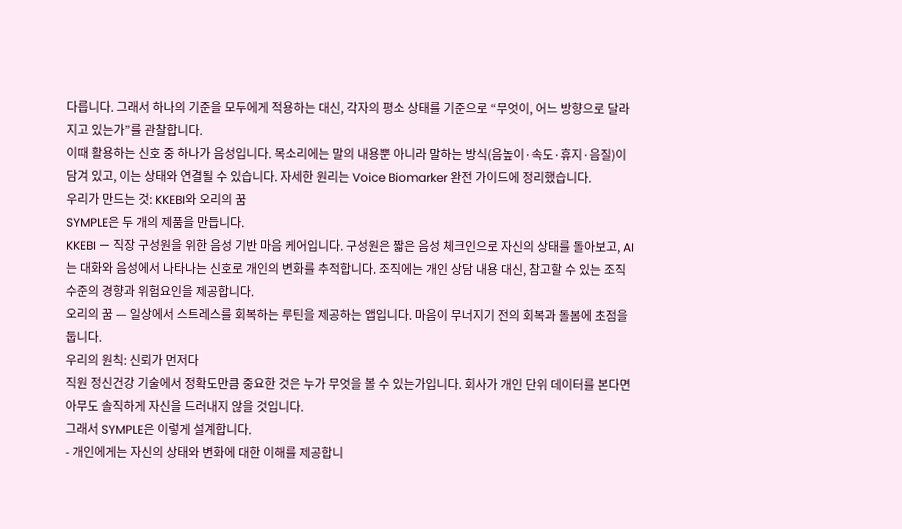다릅니다. 그래서 하나의 기준을 모두에게 적용하는 대신, 각자의 평소 상태를 기준으로 “무엇이, 어느 방향으로 달라지고 있는가”를 관찰합니다.
이때 활용하는 신호 중 하나가 음성입니다. 목소리에는 말의 내용뿐 아니라 말하는 방식(음높이·속도·휴지·음질)이 담겨 있고, 이는 상태와 연결될 수 있습니다. 자세한 원리는 Voice Biomarker 완전 가이드에 정리했습니다.
우리가 만드는 것: KKEBI와 오리의 꿈
SYMPLE은 두 개의 제품을 만듭니다.
KKEBI — 직장 구성원을 위한 음성 기반 마음 케어입니다. 구성원은 짧은 음성 체크인으로 자신의 상태를 돌아보고, AI는 대화와 음성에서 나타나는 신호로 개인의 변화를 추적합니다. 조직에는 개인 상담 내용 대신, 참고할 수 있는 조직 수준의 경향과 위험요인을 제공합니다.
오리의 꿈 — 일상에서 스트레스를 회복하는 루틴을 제공하는 앱입니다. 마음이 무너지기 전의 회복과 돌봄에 초점을 둡니다.
우리의 원칙: 신뢰가 먼저다
직원 정신건강 기술에서 정확도만큼 중요한 것은 누가 무엇을 볼 수 있는가입니다. 회사가 개인 단위 데이터를 본다면 아무도 솔직하게 자신을 드러내지 않을 것입니다.
그래서 SYMPLE은 이렇게 설계합니다.
- 개인에게는 자신의 상태와 변화에 대한 이해를 제공합니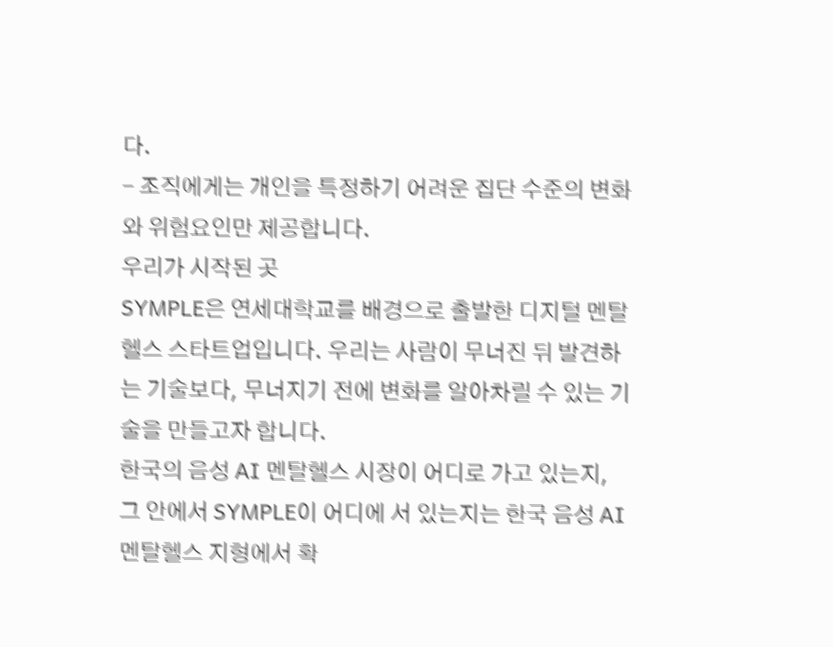다.
- 조직에게는 개인을 특정하기 어려운 집단 수준의 변화와 위험요인만 제공합니다.
우리가 시작된 곳
SYMPLE은 연세대학교를 배경으로 출발한 디지털 멘탈헬스 스타트업입니다. 우리는 사람이 무너진 뒤 발견하는 기술보다, 무너지기 전에 변화를 알아차릴 수 있는 기술을 만들고자 합니다.
한국의 음성 AI 멘탈헬스 시장이 어디로 가고 있는지, 그 안에서 SYMPLE이 어디에 서 있는지는 한국 음성 AI 멘탈헬스 지형에서 확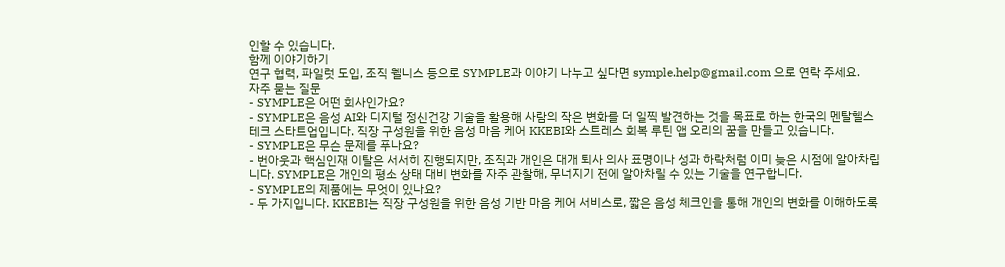인할 수 있습니다.
함께 이야기하기
연구 협력, 파일럿 도입, 조직 웰니스 등으로 SYMPLE과 이야기 나누고 싶다면 symple.help@gmail.com 으로 연락 주세요.
자주 묻는 질문
- SYMPLE은 어떤 회사인가요?
- SYMPLE은 음성 AI와 디지털 정신건강 기술을 활용해 사람의 작은 변화를 더 일찍 발견하는 것을 목표로 하는 한국의 멘탈헬스테크 스타트업입니다. 직장 구성원을 위한 음성 마음 케어 KKEBI와 스트레스 회복 루틴 앱 오리의 꿈을 만들고 있습니다.
- SYMPLE은 무슨 문제를 푸나요?
- 번아웃과 핵심인재 이탈은 서서히 진행되지만, 조직과 개인은 대개 퇴사 의사 표명이나 성과 하락처럼 이미 늦은 시점에 알아차립니다. SYMPLE은 개인의 평소 상태 대비 변화를 자주 관찰해, 무너지기 전에 알아차릴 수 있는 기술을 연구합니다.
- SYMPLE의 제품에는 무엇이 있나요?
- 두 가지입니다. KKEBI는 직장 구성원을 위한 음성 기반 마음 케어 서비스로, 짧은 음성 체크인을 통해 개인의 변화를 이해하도록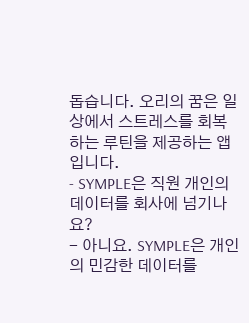돕습니다. 오리의 꿈은 일상에서 스트레스를 회복하는 루틴을 제공하는 앱입니다.
- SYMPLE은 직원 개인의 데이터를 회사에 넘기나요?
- 아니요. SYMPLE은 개인의 민감한 데이터를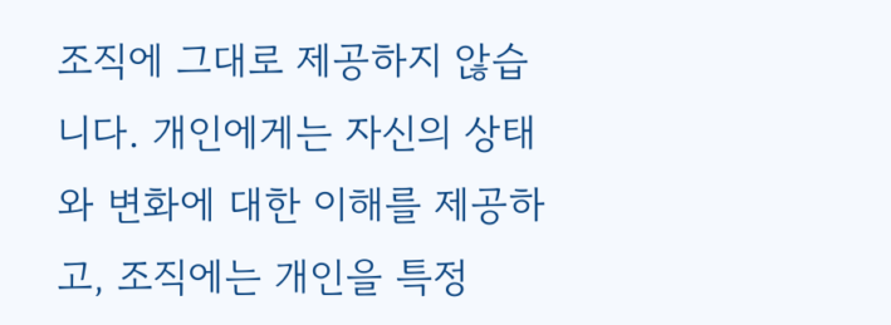조직에 그대로 제공하지 않습니다. 개인에게는 자신의 상태와 변화에 대한 이해를 제공하고, 조직에는 개인을 특정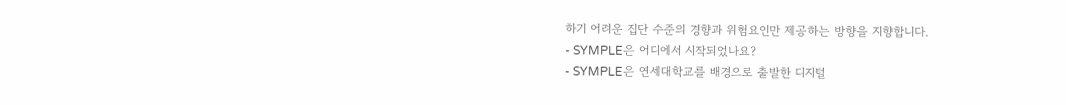하기 어려운 집단 수준의 경향과 위험요인만 제공하는 방향을 지향합니다.
- SYMPLE은 어디에서 시작되었나요?
- SYMPLE은 연세대학교를 배경으로 출발한 디지털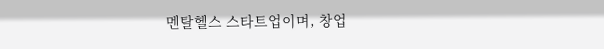멘탈헬스 스타트업이며, 창업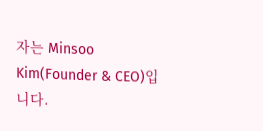자는 Minsoo Kim(Founder & CEO)입니다.